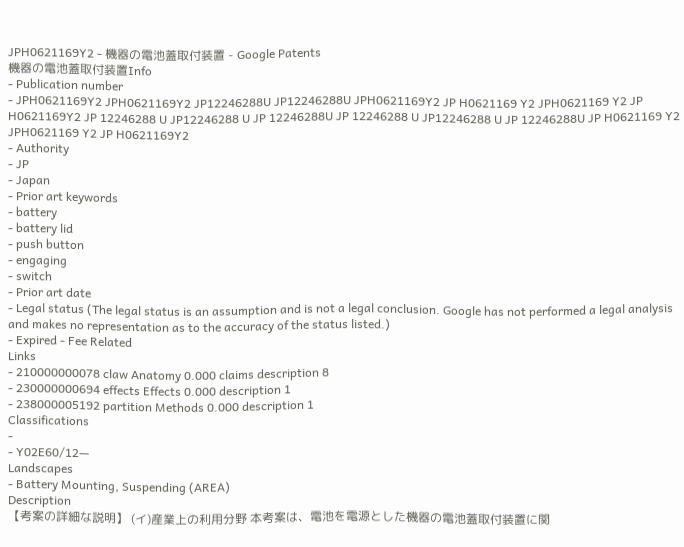JPH0621169Y2 - 機器の電池蓋取付装置 - Google Patents
機器の電池蓋取付装置Info
- Publication number
- JPH0621169Y2 JPH0621169Y2 JP12246288U JP12246288U JPH0621169Y2 JP H0621169 Y2 JPH0621169 Y2 JP H0621169Y2 JP 12246288 U JP12246288 U JP 12246288U JP 12246288 U JP12246288 U JP 12246288U JP H0621169 Y2 JPH0621169 Y2 JP H0621169Y2
- Authority
- JP
- Japan
- Prior art keywords
- battery
- battery lid
- push button
- engaging
- switch
- Prior art date
- Legal status (The legal status is an assumption and is not a legal conclusion. Google has not performed a legal analysis and makes no representation as to the accuracy of the status listed.)
- Expired - Fee Related
Links
- 210000000078 claw Anatomy 0.000 claims description 8
- 230000000694 effects Effects 0.000 description 1
- 238000005192 partition Methods 0.000 description 1
Classifications
-
- Y02E60/12—
Landscapes
- Battery Mounting, Suspending (AREA)
Description
【考案の詳細な説明】 (イ)産業上の利用分野 本考案は、電池を電源とした機器の電池蓋取付装置に関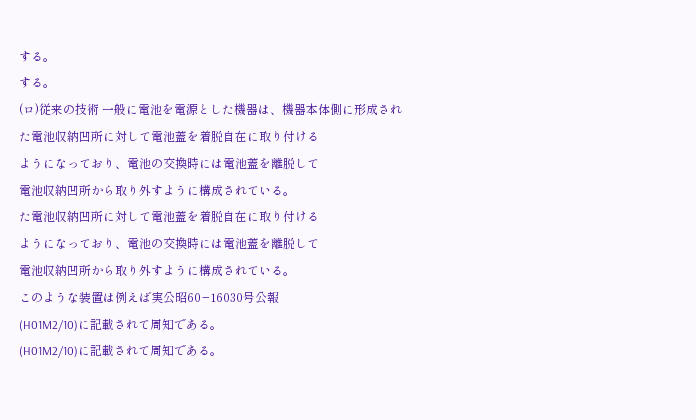する。
する。
(ロ)従来の技術 一般に電池を電源とした機器は、機器本体側に形成され
た電池収納凹所に対して電池蓋を着脱自在に取り付ける
ようになっており、電池の交換時には電池蓋を離脱して
電池収納凹所から取り外すように構成されている。
た電池収納凹所に対して電池蓋を着脱自在に取り付ける
ようになっており、電池の交換時には電池蓋を離脱して
電池収納凹所から取り外すように構成されている。
このような装置は例えば実公昭60−16030号公報
(H01M2/10)に記載されて周知である。
(H01M2/10)に記載されて周知である。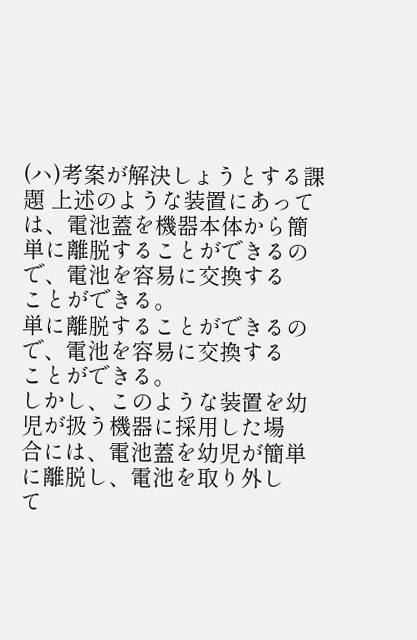(ハ)考案が解決しょうとする課題 上述のような装置にあっては、電池蓋を機器本体から簡
単に離脱することができるので、電池を容易に交換する
ことができる。
単に離脱することができるので、電池を容易に交換する
ことができる。
しかし、このような装置を幼児が扱う機器に採用した場
合には、電池蓋を幼児が簡単に離脱し、電池を取り外し
て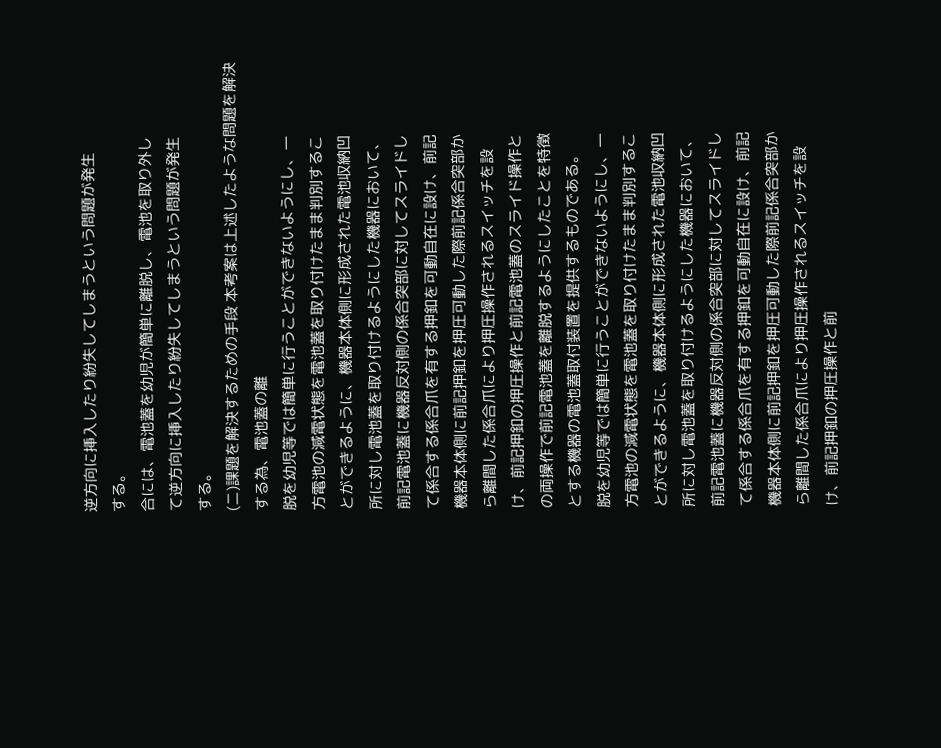逆方向に挿入したり紛失してしまうという問題が発生
する。
合には、電池蓋を幼児が簡単に離脱し、電池を取り外し
て逆方向に挿入したり紛失してしまうという問題が発生
する。
(ニ)課題を解決するための手段 本考案は上述したような問題を解決する為、電池蓋の離
脱を幼児等では簡単に行うことができないようにし、一
方電池の減電状態を電池蓋を取り付けたまま判別するこ
とができるように、機器本体側に形成された電池収納凹
所に対し電池蓋を取り付けるようにした機器において、
前記電池蓋に機器反対側の係合突部に対してスライドし
て係合する係合爪を有する押釦を可動自在に設け、前記
機器本体側に前記押釦を押圧可動した際前記係合突部か
ら離間した係合爪により押圧操作されるスイッチを設
け、前記押釦の押圧操作と前記電池蓋のスライド操作と
の両操作で前記電池蓋を離脱するようにしたことを特徴
とする機器の電池蓋取付装置を提供するものである。
脱を幼児等では簡単に行うことができないようにし、一
方電池の減電状態を電池蓋を取り付けたまま判別するこ
とができるように、機器本体側に形成された電池収納凹
所に対し電池蓋を取り付けるようにした機器において、
前記電池蓋に機器反対側の係合突部に対してスライドし
て係合する係合爪を有する押釦を可動自在に設け、前記
機器本体側に前記押釦を押圧可動した際前記係合突部か
ら離間した係合爪により押圧操作されるスイッチを設
け、前記押釦の押圧操作と前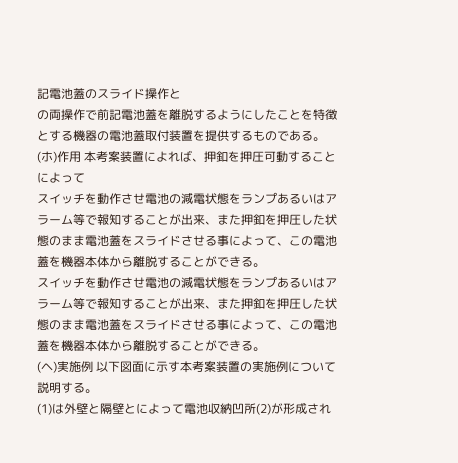記電池蓋のスライド操作と
の両操作で前記電池蓋を離脱するようにしたことを特徴
とする機器の電池蓋取付装置を提供するものである。
(ホ)作用 本考案装置によれば、押釦を押圧可動することによって
スイッチを動作させ電池の減電状態をランプあるいはア
ラーム等で報知することが出来、また押釦を押圧した状
態のまま電池蓋をスライドさせる事によって、この電池
蓋を機器本体から離脱することができる。
スイッチを動作させ電池の減電状態をランプあるいはア
ラーム等で報知することが出来、また押釦を押圧した状
態のまま電池蓋をスライドさせる事によって、この電池
蓋を機器本体から離脱することができる。
(ヘ)実施例 以下図面に示す本考案装置の実施例について説明する。
(1)は外壁と隔壁とによって電池収納凹所(2)が形成され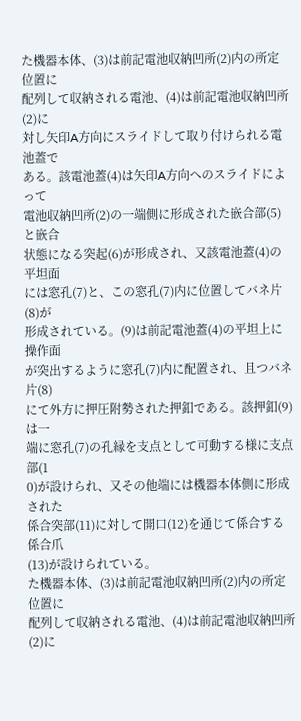た機器本体、(3)は前記電池収納凹所(2)内の所定位置に
配列して収納される電池、(4)は前記電池収納凹所(2)に
対し矢印A方向にスライドして取り付けられる電池蓋で
ある。該電池蓋(4)は矢印A方向へのスライドによって
電池収納凹所(2)の一端側に形成された嵌合部(5)と嵌合
状態になる突起(6)が形成され、又該電池蓋(4)の平坦面
には窓孔(7)と、この窓孔(7)内に位置してバネ片(8)が
形成されている。(9)は前記電池蓋(4)の平坦上に操作面
が突出するように窓孔(7)内に配置され、且つバネ片(8)
にて外方に押圧附勢された押釦である。該押釦(9)は一
端に窓孔(7)の孔縁を支点として可動する様に支点部(1
0)が設けられ、又その他端には機器本体側に形成された
係合突部(11)に対して開口(12)を通じて係合する係合爪
(13)が設けられている。
た機器本体、(3)は前記電池収納凹所(2)内の所定位置に
配列して収納される電池、(4)は前記電池収納凹所(2)に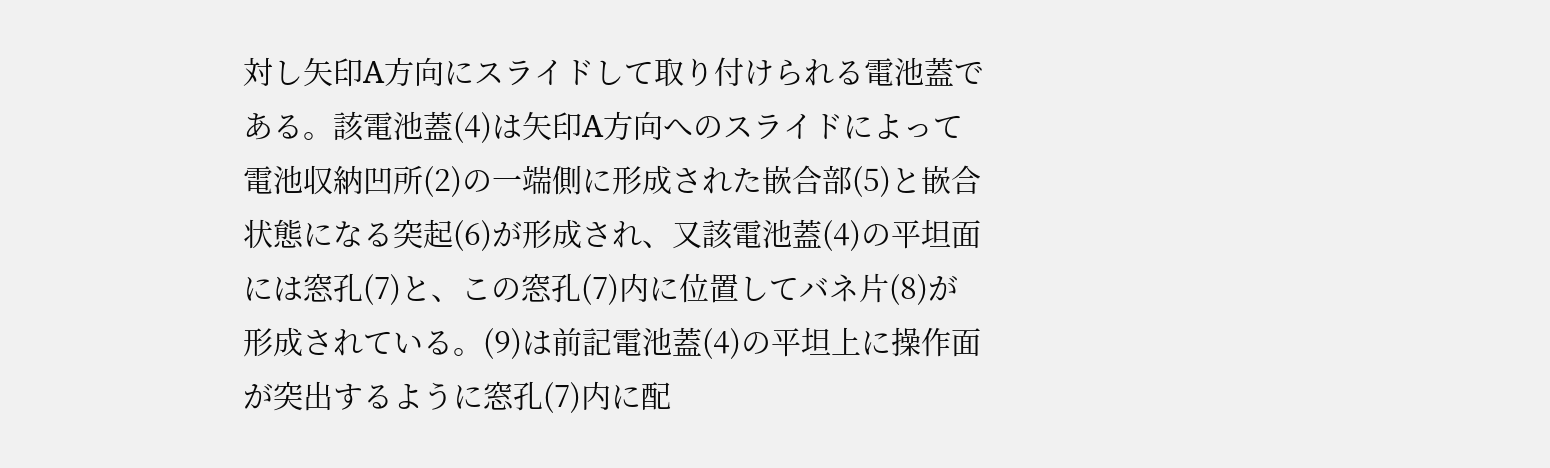対し矢印A方向にスライドして取り付けられる電池蓋で
ある。該電池蓋(4)は矢印A方向へのスライドによって
電池収納凹所(2)の一端側に形成された嵌合部(5)と嵌合
状態になる突起(6)が形成され、又該電池蓋(4)の平坦面
には窓孔(7)と、この窓孔(7)内に位置してバネ片(8)が
形成されている。(9)は前記電池蓋(4)の平坦上に操作面
が突出するように窓孔(7)内に配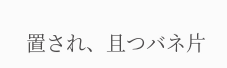置され、且つバネ片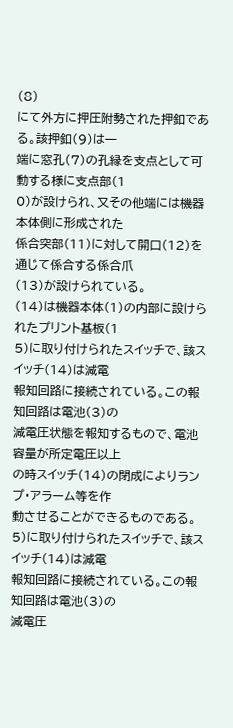(8)
にて外方に押圧附勢された押釦である。該押釦(9)は一
端に窓孔(7)の孔縁を支点として可動する様に支点部(1
0)が設けられ、又その他端には機器本体側に形成された
係合突部(11)に対して開口(12)を通じて係合する係合爪
(13)が設けられている。
(14)は機器本体(1)の内部に設けられたプリント基板(1
5)に取り付けられたスイッチで、該スイッチ(14)は減電
報知回路に接続されている。この報知回路は電池(3)の
減電圧状態を報知するもので、電池容量が所定電圧以上
の時スイッチ(14)の閉成によりランプ・アラーム等を作
動させることができるものである。
5)に取り付けられたスイッチで、該スイッチ(14)は減電
報知回路に接続されている。この報知回路は電池(3)の
減電圧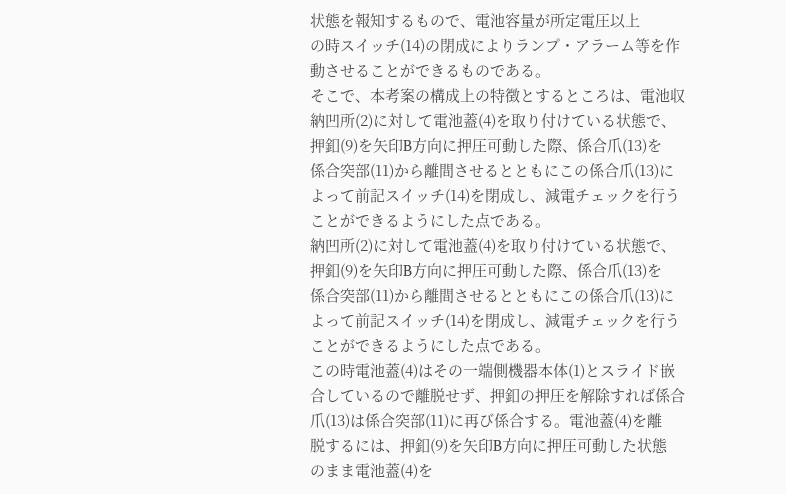状態を報知するもので、電池容量が所定電圧以上
の時スイッチ(14)の閉成によりランプ・アラーム等を作
動させることができるものである。
そこで、本考案の構成上の特徴とするところは、電池収
納凹所(2)に対して電池蓋(4)を取り付けている状態で、
押釦(9)を矢印B方向に押圧可動した際、係合爪(13)を
係合突部(11)から離間させるとともにこの係合爪(13)に
よって前記スイッチ(14)を閉成し、減電チェックを行う
ことができるようにした点である。
納凹所(2)に対して電池蓋(4)を取り付けている状態で、
押釦(9)を矢印B方向に押圧可動した際、係合爪(13)を
係合突部(11)から離間させるとともにこの係合爪(13)に
よって前記スイッチ(14)を閉成し、減電チェックを行う
ことができるようにした点である。
この時電池蓋(4)はその一端側機器本体(1)とスライド嵌
合しているので離脱せず、押釦の押圧を解除すれば係合
爪(13)は係合突部(11)に再び係合する。電池蓋(4)を離
脱するには、押釦(9)を矢印B方向に押圧可動した状態
のまま電池蓋(4)を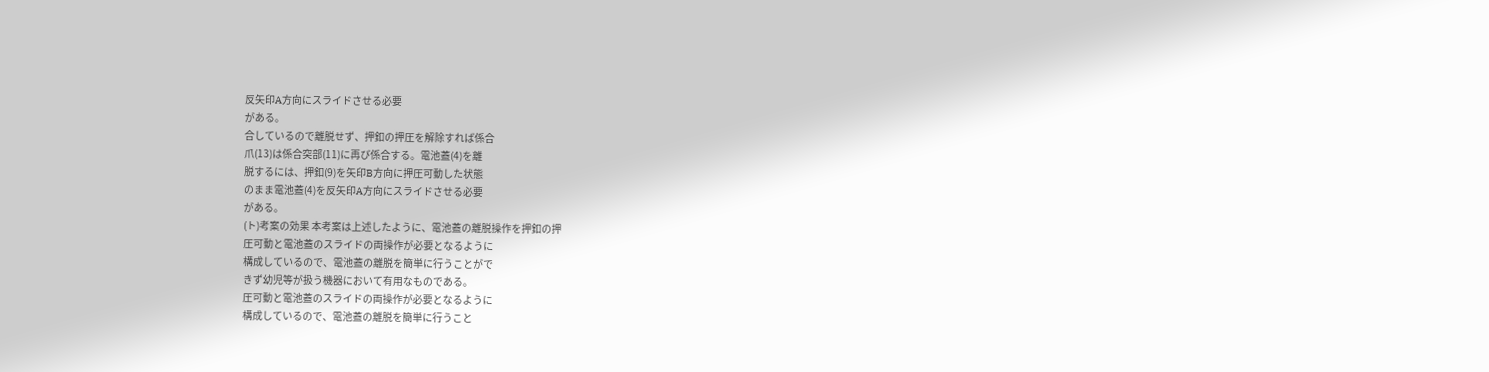反矢印A方向にスライドさせる必要
がある。
合しているので離脱せず、押釦の押圧を解除すれば係合
爪(13)は係合突部(11)に再び係合する。電池蓋(4)を離
脱するには、押釦(9)を矢印B方向に押圧可動した状態
のまま電池蓋(4)を反矢印A方向にスライドさせる必要
がある。
(ト)考案の効果 本考案は上述したように、電池蓋の離脱操作を押釦の押
圧可動と電池蓋のスライドの両操作が必要となるように
構成しているので、電池蓋の離脱を簡単に行うことがで
きず幼児等が扱う機器において有用なものである。
圧可動と電池蓋のスライドの両操作が必要となるように
構成しているので、電池蓋の離脱を簡単に行うこと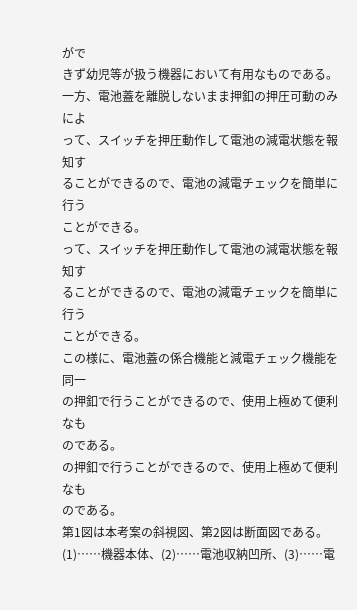がで
きず幼児等が扱う機器において有用なものである。
一方、電池蓋を離脱しないまま押釦の押圧可動のみによ
って、スイッチを押圧動作して電池の減電状態を報知す
ることができるので、電池の減電チェックを簡単に行う
ことができる。
って、スイッチを押圧動作して電池の減電状態を報知す
ることができるので、電池の減電チェックを簡単に行う
ことができる。
この様に、電池蓋の係合機能と減電チェック機能を同一
の押釦で行うことができるので、使用上極めて便利なも
のである。
の押釦で行うことができるので、使用上極めて便利なも
のである。
第1図は本考案の斜視図、第2図は断面図である。 (1)……機器本体、(2)……電池収納凹所、(3)……電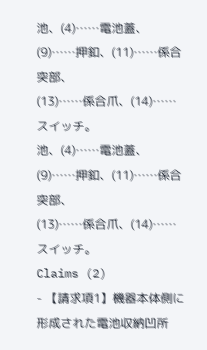池、(4)……電池蓋、(9)……押釦、(11)……係合突部、
(13)……係合爪、(14)……スイッチ。
池、(4)……電池蓋、(9)……押釦、(11)……係合突部、
(13)……係合爪、(14)……スイッチ。
Claims (2)
- 【請求項1】機器本体側に形成された電池収納凹所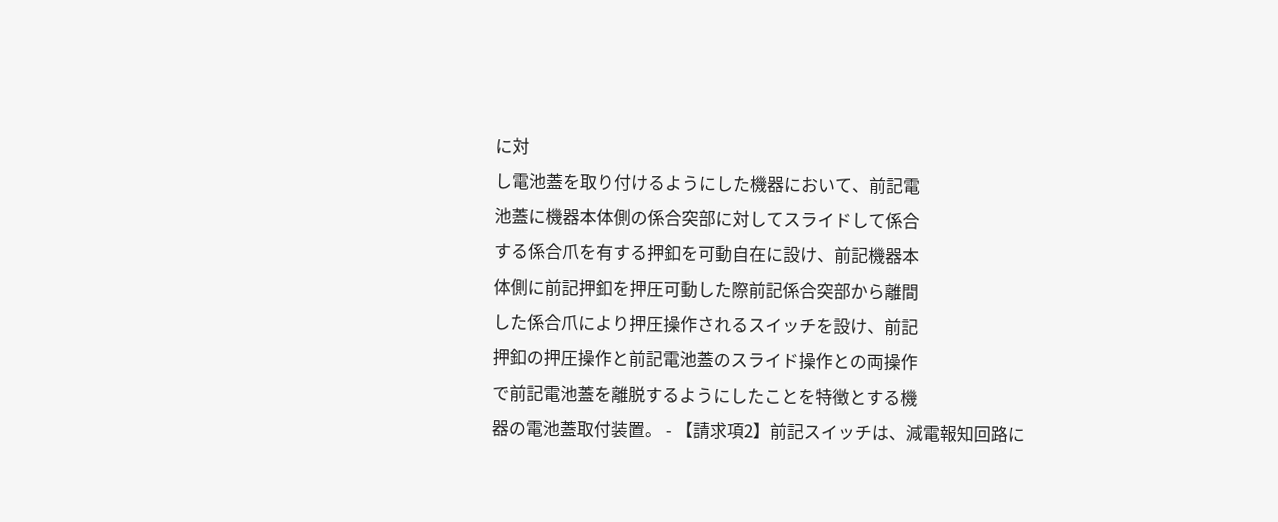に対
し電池蓋を取り付けるようにした機器において、前記電
池蓋に機器本体側の係合突部に対してスライドして係合
する係合爪を有する押釦を可動自在に設け、前記機器本
体側に前記押釦を押圧可動した際前記係合突部から離間
した係合爪により押圧操作されるスイッチを設け、前記
押釦の押圧操作と前記電池蓋のスライド操作との両操作
で前記電池蓋を離脱するようにしたことを特徴とする機
器の電池蓋取付装置。 - 【請求項2】前記スイッチは、減電報知回路に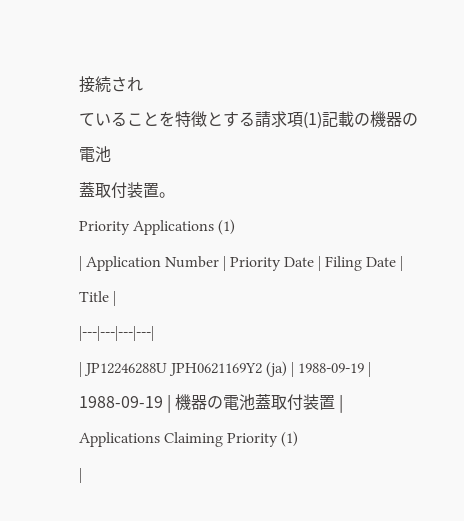接続され
ていることを特徴とする請求項(1)記載の機器の電池
蓋取付装置。
Priority Applications (1)
| Application Number | Priority Date | Filing Date | Title |
|---|---|---|---|
| JP12246288U JPH0621169Y2 (ja) | 1988-09-19 | 1988-09-19 | 機器の電池蓋取付装置 |
Applications Claiming Priority (1)
|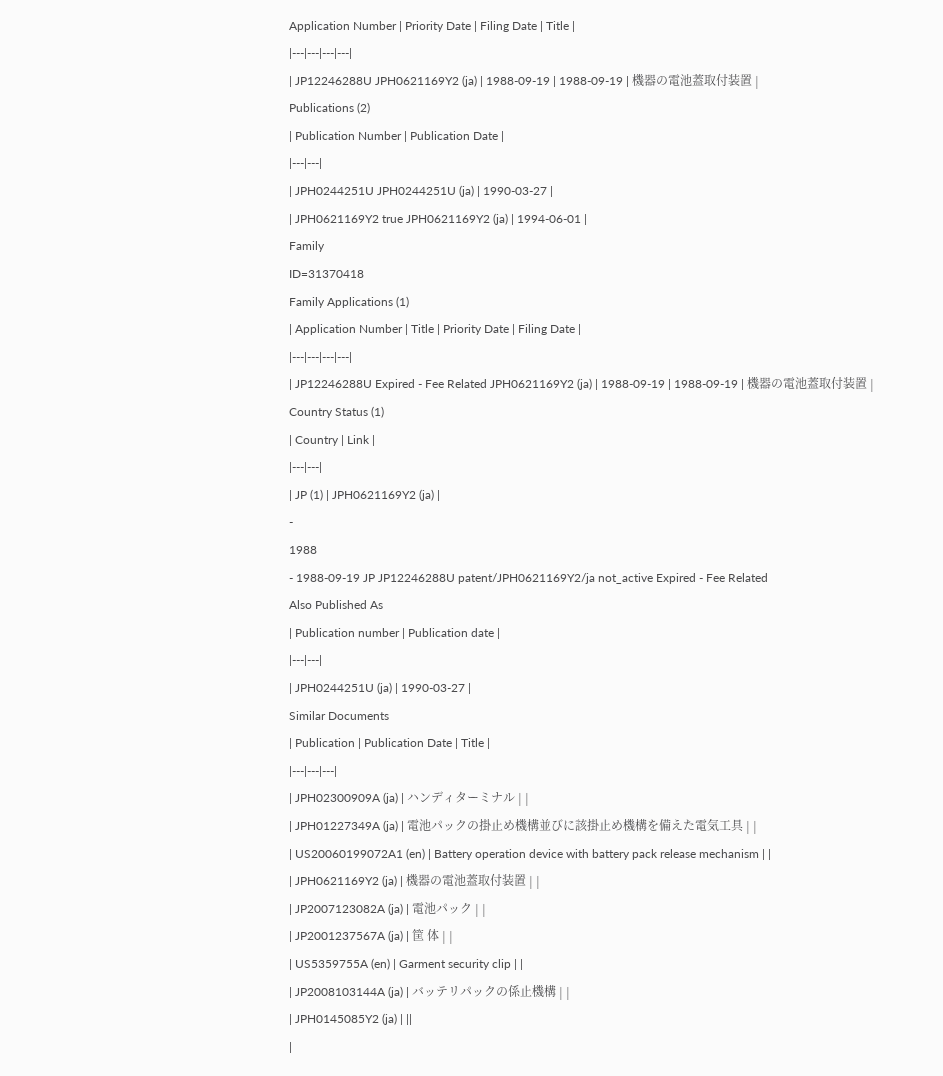Application Number | Priority Date | Filing Date | Title |
|---|---|---|---|
| JP12246288U JPH0621169Y2 (ja) | 1988-09-19 | 1988-09-19 | 機器の電池蓋取付装置 |
Publications (2)
| Publication Number | Publication Date |
|---|---|
| JPH0244251U JPH0244251U (ja) | 1990-03-27 |
| JPH0621169Y2 true JPH0621169Y2 (ja) | 1994-06-01 |
Family
ID=31370418
Family Applications (1)
| Application Number | Title | Priority Date | Filing Date |
|---|---|---|---|
| JP12246288U Expired - Fee Related JPH0621169Y2 (ja) | 1988-09-19 | 1988-09-19 | 機器の電池蓋取付装置 |
Country Status (1)
| Country | Link |
|---|---|
| JP (1) | JPH0621169Y2 (ja) |
-
1988
- 1988-09-19 JP JP12246288U patent/JPH0621169Y2/ja not_active Expired - Fee Related
Also Published As
| Publication number | Publication date |
|---|---|
| JPH0244251U (ja) | 1990-03-27 |
Similar Documents
| Publication | Publication Date | Title |
|---|---|---|
| JPH02300909A (ja) | ハンディターミナル | |
| JPH01227349A (ja) | 電池パックの掛止め機構並びに該掛止め機構を備えた電気工具 | |
| US20060199072A1 (en) | Battery operation device with battery pack release mechanism | |
| JPH0621169Y2 (ja) | 機器の電池蓋取付装置 | |
| JP2007123082A (ja) | 電池パック | |
| JP2001237567A (ja) | 筐 体 | |
| US5359755A (en) | Garment security clip | |
| JP2008103144A (ja) | バッテリパックの係止機構 | |
| JPH0145085Y2 (ja) | ||
|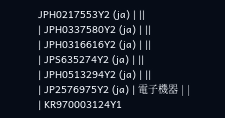JPH0217553Y2 (ja) | ||
| JPH0337580Y2 (ja) | ||
| JPH0316616Y2 (ja) | ||
| JPS635274Y2 (ja) | ||
| JPH0513294Y2 (ja) | ||
| JP2576975Y2 (ja) | 電子機器 | |
| KR970003124Y1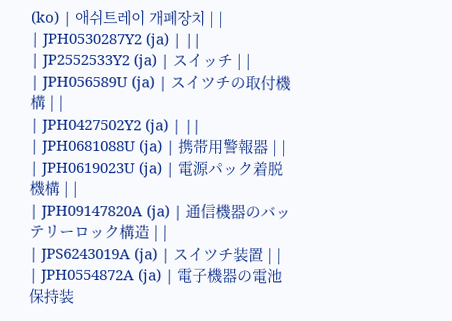(ko) | 애쉬트레이 개폐장치 | |
| JPH0530287Y2 (ja) | ||
| JP2552533Y2 (ja) | スイッチ | |
| JPH056589U (ja) | スイツチの取付機構 | |
| JPH0427502Y2 (ja) | ||
| JPH0681088U (ja) | 携帯用警報器 | |
| JPH0619023U (ja) | 電源パック着脱機構 | |
| JPH09147820A (ja) | 通信機器のバッテリーロック構造 | |
| JPS6243019A (ja) | スイツチ装置 | |
| JPH0554872A (ja) | 電子機器の電池保持装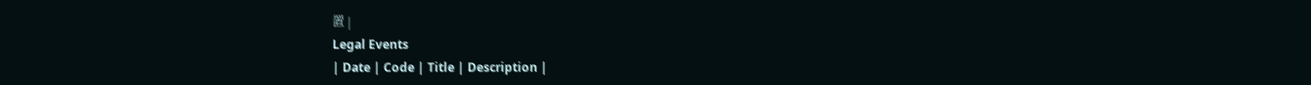置 |
Legal Events
| Date | Code | Title | Description |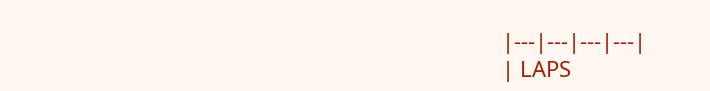|---|---|---|---|
| LAPS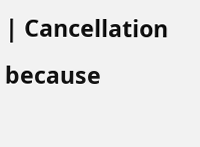| Cancellation because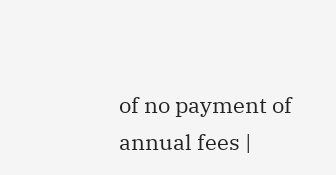of no payment of annual fees |